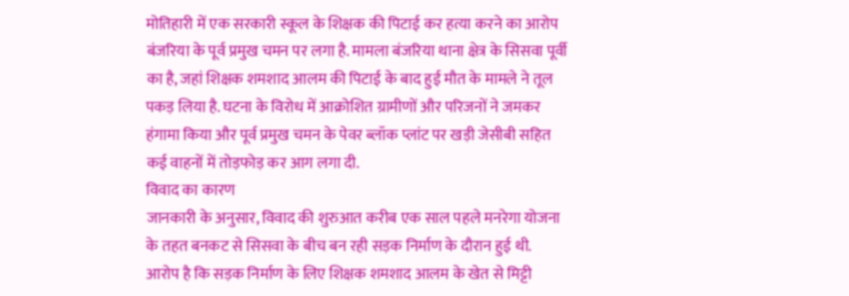मोतिहारी में एक सरकारी स्कूल के शिक्षक की पिटाई कर हत्या करने का आरोप बंजरिया के पूर्व प्रमुख चमन पर लगा है. मामला बंजरिया थाना क्षेत्र के सिसवा पूर्वी का है, जहां शिक्षक शमशाद आलम की पिटाई के बाद हुई मौत के मामले ने तूल पकड़ लिया है. घटना के विरोध में आक्रोशित ग्रामीणों और परिजनों ने जमकर हंगामा किया और पूर्व प्रमुख चमन के पेवर ब्लॉक प्लांट पर खड़ी जेसीबी सहित कई वाहनों में तोड़फोड़ कर आग लगा दी.
विवाद का कारण
जानकारी के अनुसार, विवाद की शुरुआत करीब एक साल पहले मनरेगा योजना के तहत बनकट से सिसवा के बीच बन रही सड़क निर्माण के दौरान हुई थी. आरोप है कि सड़क निर्माण के लिए शिक्षक शमशाद आलम के खेत से मिट्टी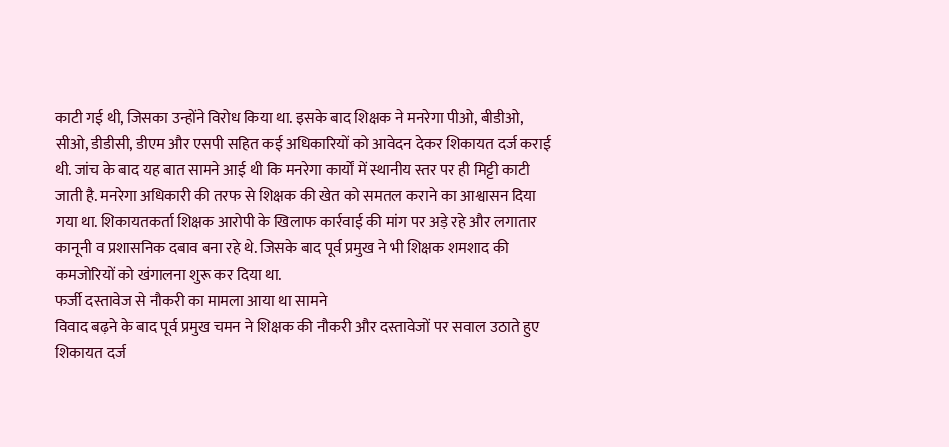काटी गई थी, जिसका उन्होंने विरोध किया था. इसके बाद शिक्षक ने मनरेगा पीओ, बीडीओ, सीओ, डीडीसी, डीएम और एसपी सहित कई अधिकारियों को आवेदन देकर शिकायत दर्ज कराई थी. जांच के बाद यह बात सामने आई थी कि मनरेगा कार्यों में स्थानीय स्तर पर ही मिट्टी काटी जाती है. मनरेगा अधिकारी की तरफ से शिक्षक की खेत को समतल कराने का आश्वासन दिया गया था. शिकायतकर्ता शिक्षक आरोपी के खिलाफ कार्रवाई की मांग पर अड़े रहे और लगातार कानूनी व प्रशासनिक दबाव बना रहे थे. जिसके बाद पूर्व प्रमुख ने भी शिक्षक शमशाद की कमजोरियों को खंगालना शुरू कर दिया था.
फर्जी दस्तावेज से नौकरी का मामला आया था सामने
विवाद बढ़ने के बाद पूर्व प्रमुख चमन ने शिक्षक की नौकरी और दस्तावेजों पर सवाल उठाते हुए शिकायत दर्ज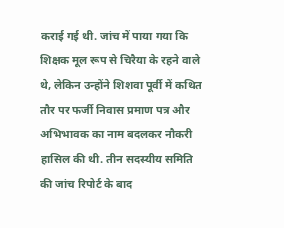कराई गई थी. जांच में पाया गया कि शिक्षक मूल रूप से चिरैया के रहने वाले थे, लेकिन उन्होंने शिशवा पूर्वी में कथित तौर पर फर्जी निवास प्रमाण पत्र और अभिभावक का नाम बदलकर नौकरी हासिल की थी. तीन सदस्यीय समिति की जांच रिपोर्ट के बाद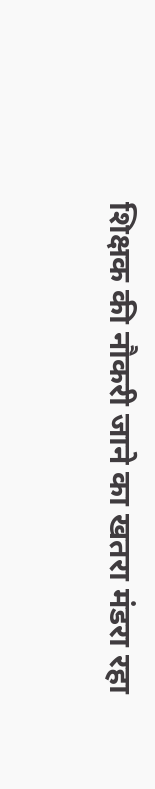शिक्षक की नौकरी जाने का खतरा मंडरा रहा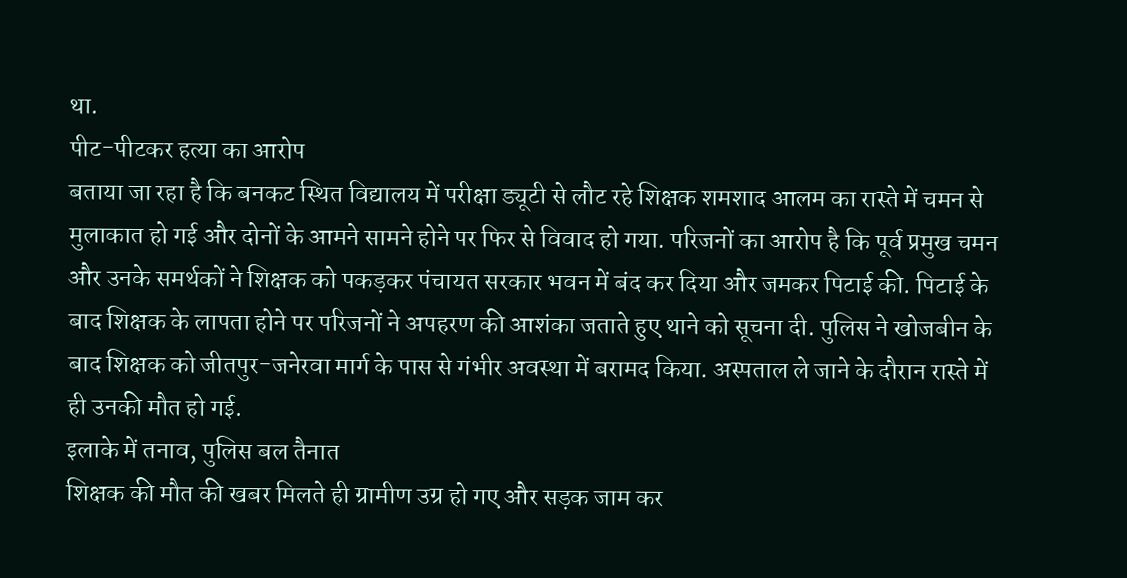था.
पीट-पीटकर हत्या का आरोप
बताया जा रहा है कि बनकट स्थित विद्यालय में परीक्षा ड्यूटी से लौट रहे शिक्षक शमशाद आलम का रास्ते में चमन से मुलाकात हो गई और दोनों के आमने सामने होने पर फिर से विवाद हो गया. परिजनों का आरोप है कि पूर्व प्रमुख चमन और उनके समर्थकों ने शिक्षक को पकड़कर पंचायत सरकार भवन में बंद कर दिया और जमकर पिटाई की. पिटाई के बाद शिक्षक के लापता होने पर परिजनों ने अपहरण की आशंका जताते हुए थाने को सूचना दी. पुलिस ने खोजबीन के बाद शिक्षक को जीतपुर-जनेरवा मार्ग के पास से गंभीर अवस्था में बरामद किया. अस्पताल ले जाने के दौरान रास्ते में ही उनकी मौत हो गई.
इलाके में तनाव, पुलिस बल तैनात
शिक्षक की मौत की खबर मिलते ही ग्रामीण उग्र हो गए और सड़क जाम कर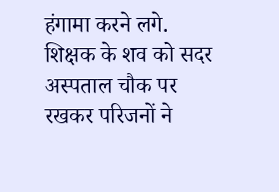हंगामा करने लगे. शिक्षक के शव को सदर अस्पताल चौक पर रखकर परिजनों ने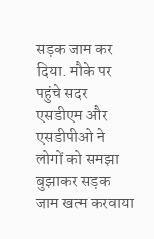सड़क जाम कर दिया. मौके पर पहुंचे सदर एसडीएम और एसडीपीओ ने लोगों को समझा बुझाकर सड़क जाम खत्म करवाया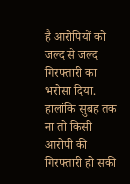है आरोपियों को जल्द से जल्द गिरफ्तारी का भरोसा दिया. हालांकि सुबह तक ना तो किसी आरोपी की गिरफ्तारी हो सकी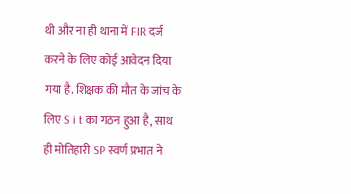थी और ना ही थाना में FIR दर्ज करने के लिए कोई आवेदन दिया गया है. शिक्षक की मौत के जांच के लिए S i t का गठन हुआ है, साथ ही मोतिहारी SP स्वर्ण प्रभात ने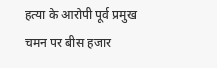हत्या के आरोपी पूर्व प्रमुख चमन पर बीस हजार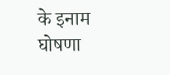के इनाम घोषणा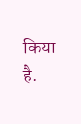किया है.